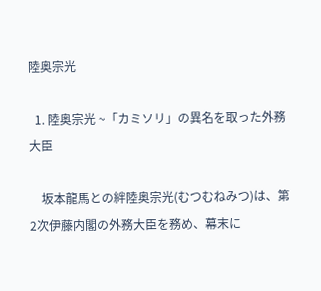陸奥宗光

  1. 陸奥宗光 ~「カミソリ」の異名を取った外務大臣

    坂本龍馬との絆陸奥宗光(むつむねみつ)は、第2次伊藤内閣の外務大臣を務め、幕末に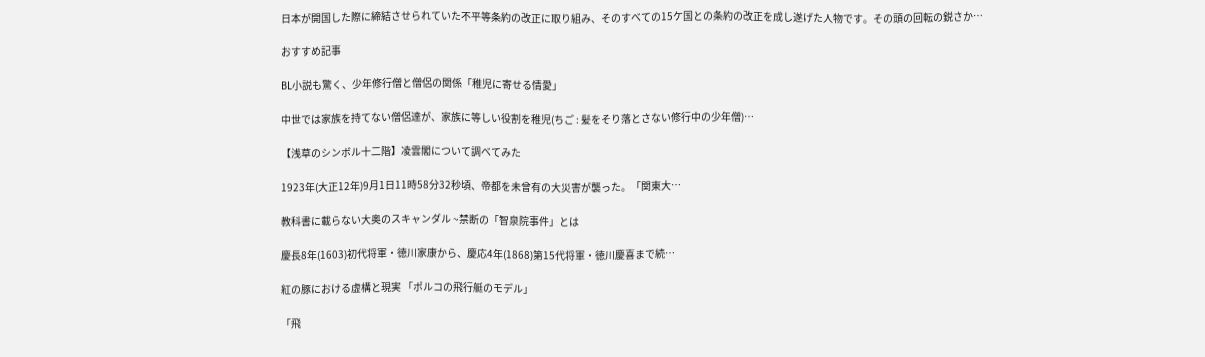日本が開国した際に締結させられていた不平等条約の改正に取り組み、そのすべての15ケ国との条約の改正を成し遂げた人物です。その頭の回転の鋭さか…

おすすめ記事

BL小説も驚く、少年修行僧と僧侶の関係「稚児に寄せる情愛」

中世では家族を持てない僧侶達が、家族に等しい役割を稚児(ちご : 髪をそり落とさない修行中の少年僧)…

【浅草のシンボル十二階】凌雲閣について調べてみた

1923年(大正12年)9月1日11時58分32秒頃、帝都を未曾有の大災害が襲った。「関東大…

教科書に載らない大奥のスキャンダル ~禁断の「智泉院事件」とは

慶長8年(1603)初代将軍・徳川家康から、慶応4年(1868)第15代将軍・徳川慶喜まで続…

紅の豚における虚構と現実 「ポルコの飛行艇のモデル」

「飛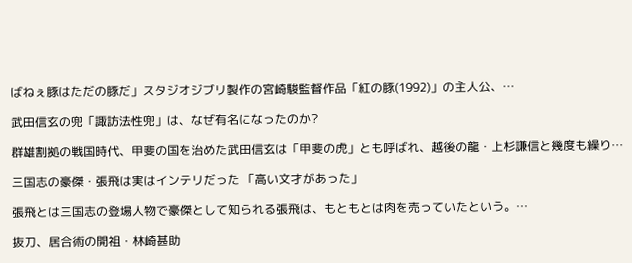ばねぇ豚はただの豚だ」スタジオジブリ製作の宮崎駿監督作品「紅の豚(1992)」の主人公、…

武田信玄の兜「諏訪法性兜」は、なぜ有名になったのか?

群雄割拠の戦国時代、甲斐の国を治めた武田信玄は「甲斐の虎」とも呼ばれ、越後の龍・上杉謙信と幾度も繰り…

三国志の豪傑・張飛は実はインテリだった 「高い文才があった」

張飛とは三国志の登場人物で豪傑として知られる張飛は、もともとは肉を売っていたという。…

抜刀、居合術の開祖・林崎甚助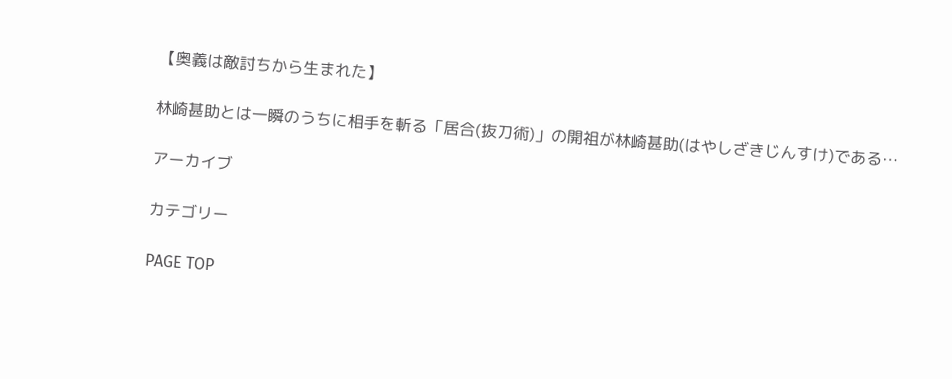【奥義は敵討ちから生まれた】

林崎甚助とは一瞬のうちに相手を斬る「居合(抜刀術)」の開祖が林崎甚助(はやしざきじんすけ)である…

アーカイブ

カテゴリー

PAGE TOP